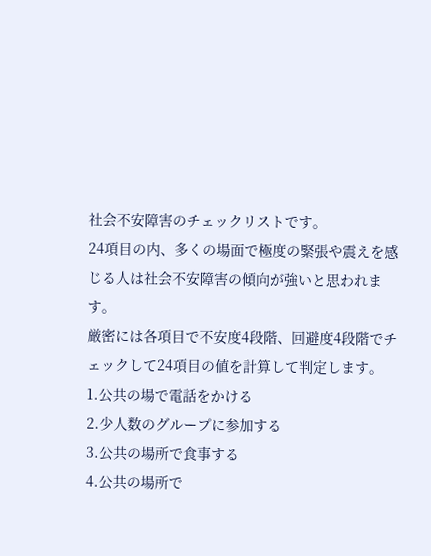社会不安障害のチェックリストです。
24項目の内、多くの場面で極度の緊張や震えを感じる人は社会不安障害の傾向が強いと思われます。
厳密には各項目で不安度4段階、回避度4段階でチェックして24項目の値を計算して判定します。
1.公共の場で電話をかける
2.少人数のグループに参加する
3.公共の場所で食事する
4.公共の場所で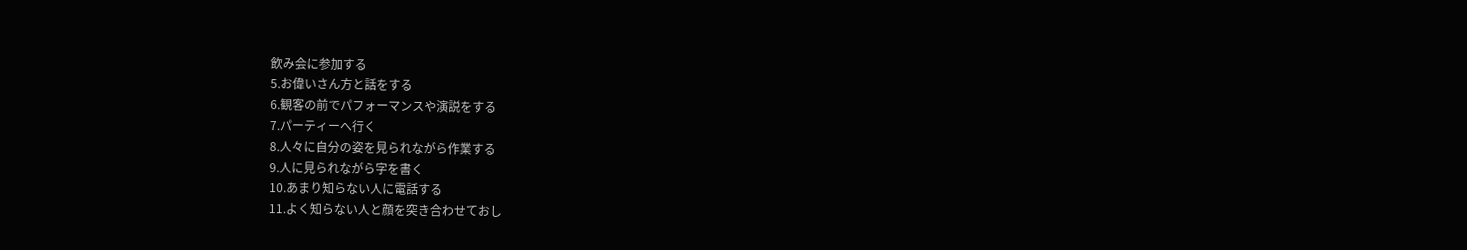飲み会に参加する
5.お偉いさん方と話をする
6.観客の前でパフォーマンスや演説をする
7.パーティーへ行く
8.人々に自分の姿を見られながら作業する
9.人に見られながら字を書く
10.あまり知らない人に電話する
11.よく知らない人と顔を突き合わせておし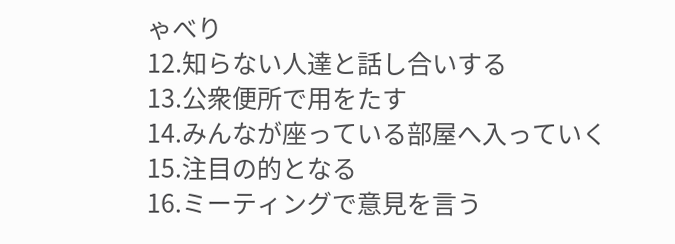ゃべり
12.知らない人達と話し合いする
13.公衆便所で用をたす
14.みんなが座っている部屋へ入っていく
15.注目の的となる
16.ミーティングで意見を言う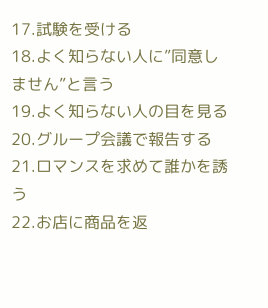17.試験を受ける
18.よく知らない人に”同意しません”と言う
19.よく知らない人の目を見る
20.グループ会議で報告する
21.ロマンスを求めて誰かを誘う
22.お店に商品を返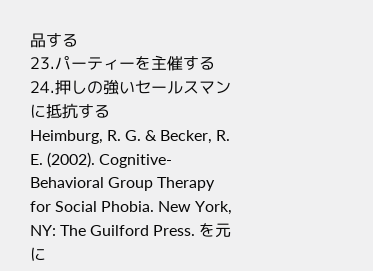品する
23.パーティーを主催する
24.押しの強いセールスマンに抵抗する
Heimburg, R. G. & Becker, R. E. (2002). Cognitive-Behavioral Group Therapy for Social Phobia. New York, NY: The Guilford Press. を元に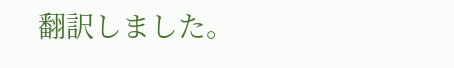翻訳しました。